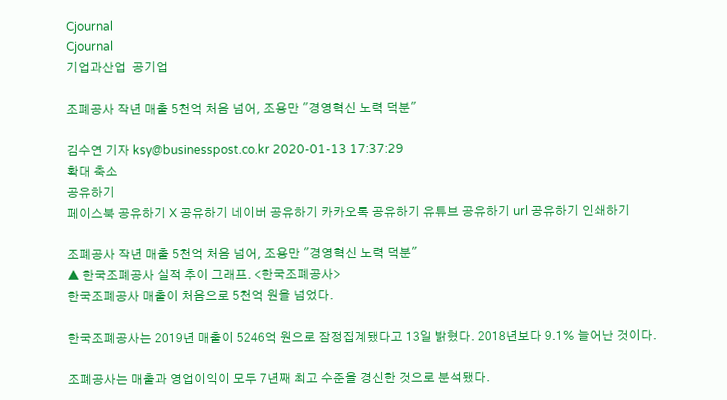Cjournal
Cjournal
기업과산업  공기업

조폐공사 작년 매출 5천억 처음 넘어, 조용만 "경영혁신 노력 덕분"

김수연 기자 ksy@businesspost.co.kr 2020-01-13 17:37:29
확대 축소
공유하기
페이스북 공유하기 X 공유하기 네이버 공유하기 카카오톡 공유하기 유튜브 공유하기 url 공유하기 인쇄하기

조폐공사 작년 매출 5천억 처음 넘어, 조용만 "경영혁신 노력 덕분"
▲ 한국조폐공사 실적 추이 그래프. <한국조폐공사>
한국조폐공사 매출이 처음으로 5천억 원을 넘었다.

한국조폐공사는 2019년 매출이 5246억 원으로 잠정집계됐다고 13일 밝혔다. 2018년보다 9.1% 늘어난 것이다.

조폐공사는 매출과 영업이익이 모두 7년째 최고 수준을 경신한 것으로 분석됐다.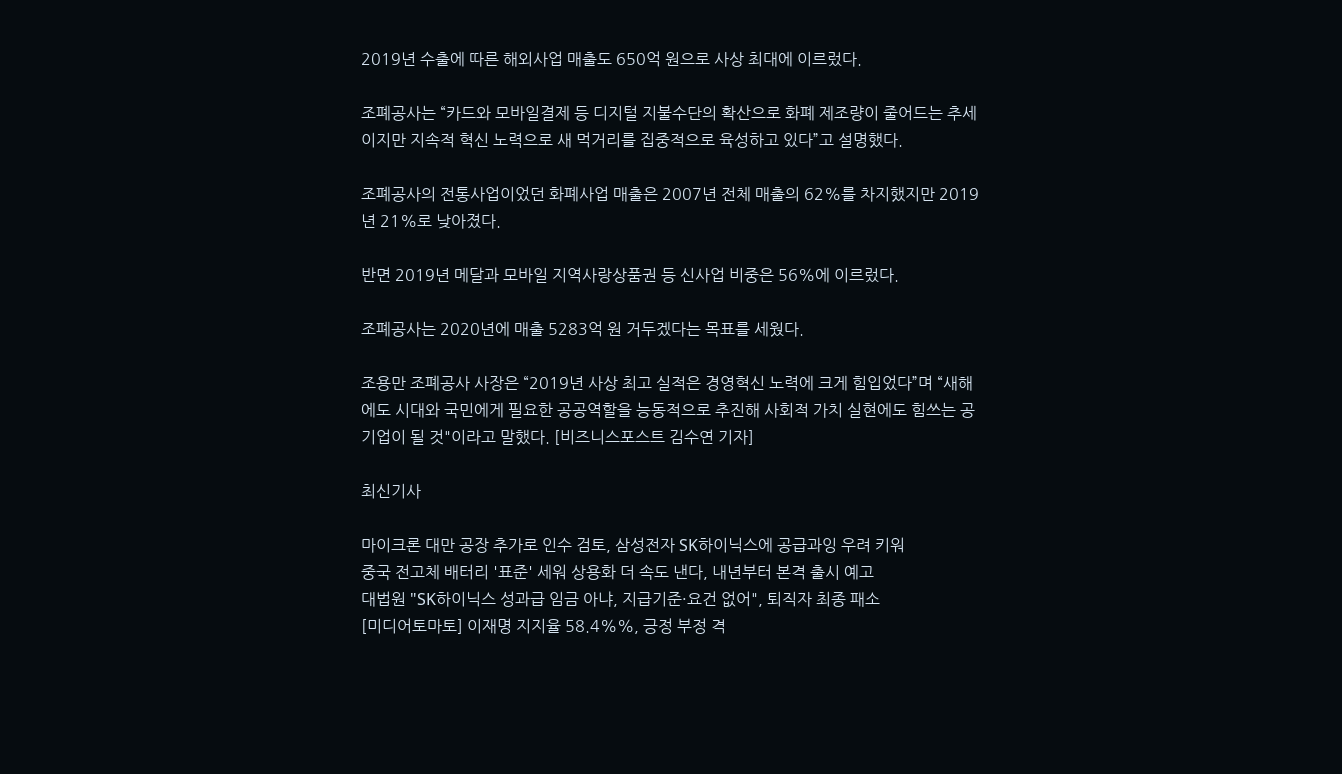2019년 수출에 따른 해외사업 매출도 650억 원으로 사상 최대에 이르렀다.

조폐공사는 “카드와 모바일결제 등 디지털 지불수단의 확산으로 화폐 제조량이 줄어드는 추세이지만 지속적 혁신 노력으로 새 먹거리를 집중적으로 육성하고 있다”고 설명했다.

조폐공사의 전통사업이었던 화폐사업 매출은 2007년 전체 매출의 62%를 차지했지만 2019년 21%로 낮아졌다.

반면 2019년 메달과 모바일 지역사랑상품권 등 신사업 비중은 56%에 이르렀다.

조폐공사는 2020년에 매출 5283억 원 거두겠다는 목표를 세웠다.

조용만 조폐공사 사장은 “2019년 사상 최고 실적은 경영혁신 노력에 크게 힘입었다”며 “새해에도 시대와 국민에게 필요한 공공역할을 능동적으로 추진해 사회적 가치 실현에도 힘쓰는 공기업이 될 것"이라고 말했다. [비즈니스포스트 김수연 기자]

최신기사

마이크론 대만 공장 추가로 인수 검토, 삼성전자 SK하이닉스에 공급과잉 우려 키워
중국 전고체 배터리 '표준' 세워 상용화 더 속도 낸다, 내년부터 본격 출시 예고
대법원 "SK하이닉스 성과급 임금 아냐, 지급기준·요건 없어", 퇴직자 최종 패소
[미디어토마토] 이재명 지지율 58.4%%, 긍정 부정 격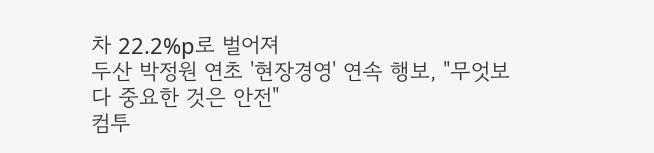차 22.2%p로 벌어져
두산 박정원 연초 '현장경영' 연속 행보, "무엇보다 중요한 것은 안전"
컴투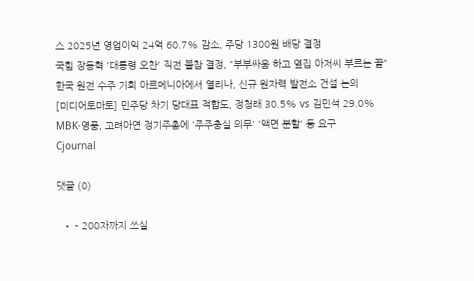스 2025년 영업이익 24억 60.7% 감소, 주당 1300원 배당 결정
국힘 장동혁 '대통령 오찬' 직전 불참 결정, "부부싸움 하고 옆집 아저씨 부르는 꼴"
한국 원전 수주 기회 아르메니아에서 열리나, 신규 원자력 발전소 건설 논의
[미디어토마토] 민주당 차기 당대표 적합도, 정청래 30.5% vs 김민석 29.0%
MBK·영풍, 고려아연 정기주총에 '주주충실 의무' '액면 분할' 등 요구
Cjournal

댓글 (0)

  • - 200자까지 쓰실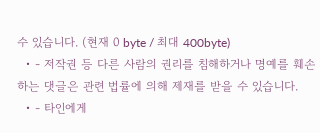수 있습니다. (현재 0 byte / 최대 400byte)
  • - 저작권 등 다른 사람의 권리를 침해하거나 명예를 훼손하는 댓글은 관련 법률에 의해 제재를 받을 수 있습니다.
  • - 타인에게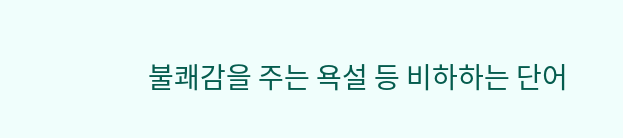불쾌감을 주는 욕설 등 비하하는 단어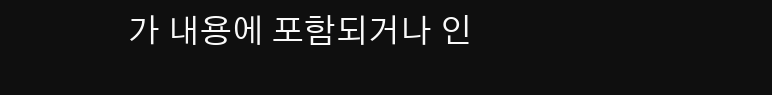가 내용에 포함되거나 인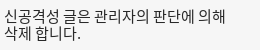신공격성 글은 관리자의 판단에 의해 삭제 합니다.